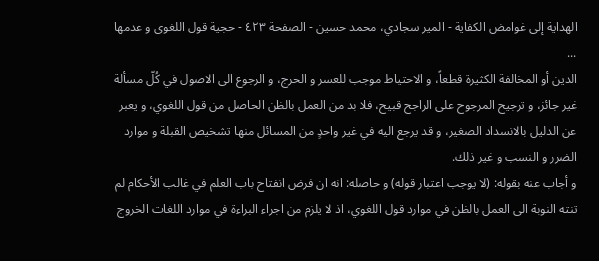الهداية إلى غوامض الكفاية - المير سجادي، محمد حسين - الصفحة ٤٢٣ - حجية قول اللغوى و عدمها
...
الدين أو المخالفة الكثيرة قطعاً، و الاحتياط موجب للعسر و الحرج، و الرجوع الى الاصول في كُلّ مسألة غير جائز، و ترجيح المرجوح على الراجح قبيح، فلا بد من العمل بالظن الحاصل من قول اللغوي، و يعبر عن الدليل بالانسداد الصغير، و قد يرجع اليه في غير واحدٍ من المسائل منها تشخيص القبلة و موارد الضرر و النسب و غير ذلك.
و أجاب عنه بقوله: (لا يوجب اعتبار قوله) و حاصله: انه ان فرض انفتاح باب العلم في غالب الأحكام لم تنته النوبة الى العمل بالظن في موارد قول اللغوي، اذ لا يلزم من اجراء البراءة في موارد اللغات الخروج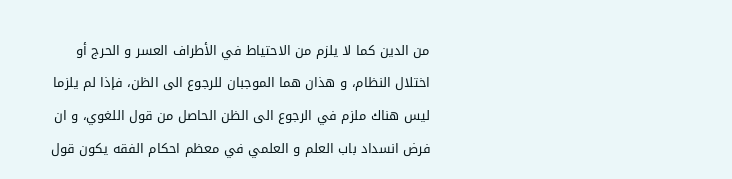من الدين كما لا يلزم من الاحتياط في الأطراف العسر و الحرج أو اختلال النظام، و هذان هما الموجبان للرجوع الى الظن، فإذا لم يلزما ليس هناك ملزم في الرجوع الى الظن الحاصل من قول اللغوي، و ان فرض انسداد باب العلم و العلمي في معظم احكام الفقه يكون قول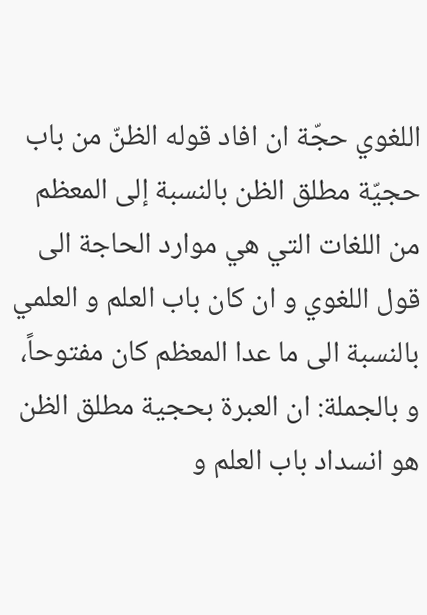اللغوي حجّة ان افاد قوله الظنّ من باب حجيّة مطلق الظن بالنسبة إلى المعظم من اللغات التي هي موارد الحاجة الى قول اللغوي و ان كان باب العلم و العلمي بالنسبة الى ما عدا المعظم كان مفتوحاً، و بالجملة: ان العبرة بحجية مطلق الظن هو انسداد باب العلم و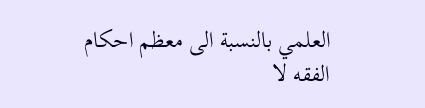العلمي بالنسبة الى معظم احكام الفقه لا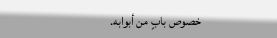خصوص بابٍ من أبوابه.